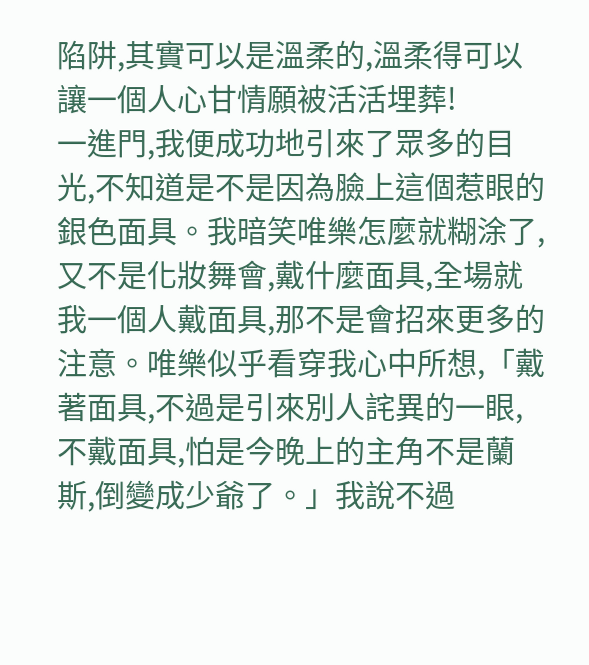陷阱,其實可以是溫柔的,溫柔得可以讓一個人心甘情願被活活埋葬!
一進門,我便成功地引來了眾多的目光,不知道是不是因為臉上這個惹眼的銀色面具。我暗笑唯樂怎麼就糊涂了,又不是化妝舞會,戴什麼面具,全場就我一個人戴面具,那不是會招來更多的注意。唯樂似乎看穿我心中所想,「戴著面具,不過是引來別人詫異的一眼,不戴面具,怕是今晚上的主角不是蘭斯,倒變成少爺了。」我說不過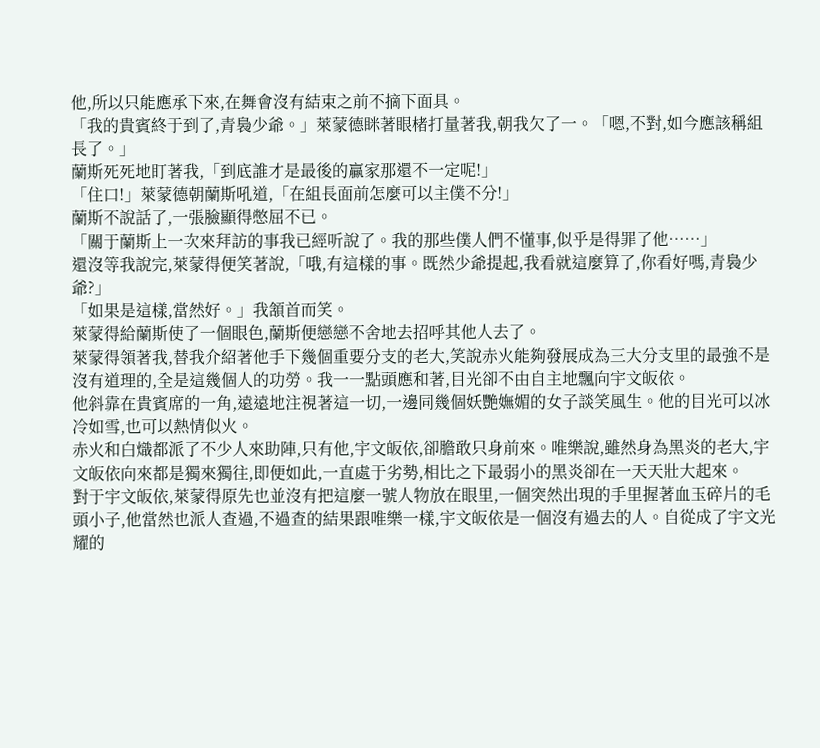他,所以只能應承下來,在舞會沒有結束之前不摘下面具。
「我的貴賓終于到了,青裊少爺。」萊蒙德眯著眼楮打量著我,朝我欠了一。「嗯,不對,如今應該稱組長了。」
蘭斯死死地盯著我,「到底誰才是最後的贏家那還不一定呢!」
「住口!」萊蒙德朝蘭斯吼道,「在組長面前怎麼可以主僕不分!」
蘭斯不說話了,一張臉顯得憋屈不已。
「關于蘭斯上一次來拜訪的事我已經听說了。我的那些僕人們不懂事,似乎是得罪了他……」
還沒等我說完,萊蒙得便笑著說,「哦,有這樣的事。既然少爺提起,我看就這麼算了,你看好嗎,青裊少爺?」
「如果是這樣,當然好。」我頷首而笑。
萊蒙得給蘭斯使了一個眼色,蘭斯便戀戀不舍地去招呼其他人去了。
萊蒙得領著我,替我介紹著他手下幾個重要分支的老大,笑說赤火能夠發展成為三大分支里的最強不是沒有道理的,全是這幾個人的功勞。我一一點頭應和著,目光卻不由自主地飄向宇文皈依。
他斜靠在貴賓席的一角,遠遠地注視著這一切,一邊同幾個妖艷嫵媚的女子談笑風生。他的目光可以冰冷如雪,也可以熱情似火。
赤火和白熾都派了不少人來助陣,只有他,宇文皈依,卻膽敢只身前來。唯樂說,雖然身為黑炎的老大,宇文皈依向來都是獨來獨往,即便如此,一直處于劣勢,相比之下最弱小的黑炎卻在一天天壯大起來。
對于宇文皈依,萊蒙得原先也並沒有把這麼一號人物放在眼里,一個突然出現的手里握著血玉碎片的毛頭小子,他當然也派人查過,不過查的結果跟唯樂一樣,宇文皈依是一個沒有過去的人。自從成了宇文光耀的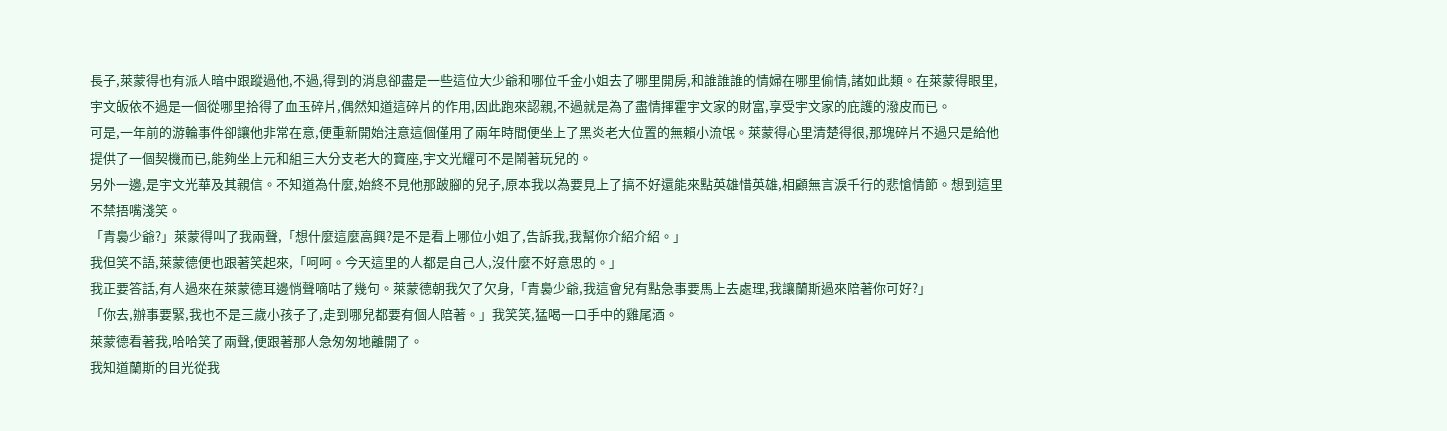長子,萊蒙得也有派人暗中跟蹤過他,不過,得到的消息卻盡是一些這位大少爺和哪位千金小姐去了哪里開房,和誰誰誰的情婦在哪里偷情,諸如此類。在萊蒙得眼里,宇文皈依不過是一個從哪里拾得了血玉碎片,偶然知道這碎片的作用,因此跑來認親,不過就是為了盡情揮霍宇文家的財富,享受宇文家的庇護的潑皮而已。
可是,一年前的游輪事件卻讓他非常在意,便重新開始注意這個僅用了兩年時間便坐上了黑炎老大位置的無賴小流氓。萊蒙得心里清楚得很,那塊碎片不過只是給他提供了一個契機而已,能夠坐上元和組三大分支老大的寶座,宇文光耀可不是鬧著玩兒的。
另外一邊,是宇文光華及其親信。不知道為什麼,始終不見他那跛腳的兒子,原本我以為要見上了搞不好還能來點英雄惜英雄,相顧無言淚千行的悲愴情節。想到這里不禁捂嘴淺笑。
「青裊少爺?」萊蒙得叫了我兩聲,「想什麼這麼高興?是不是看上哪位小姐了,告訴我,我幫你介紹介紹。」
我但笑不語,萊蒙德便也跟著笑起來,「呵呵。今天這里的人都是自己人,沒什麼不好意思的。」
我正要答話,有人過來在萊蒙德耳邊悄聲嘀咕了幾句。萊蒙德朝我欠了欠身,「青裊少爺,我這會兒有點急事要馬上去處理,我讓蘭斯過來陪著你可好?」
「你去,辦事要緊,我也不是三歲小孩子了,走到哪兒都要有個人陪著。」我笑笑,猛喝一口手中的雞尾酒。
萊蒙德看著我,哈哈笑了兩聲,便跟著那人急匆匆地離開了。
我知道蘭斯的目光從我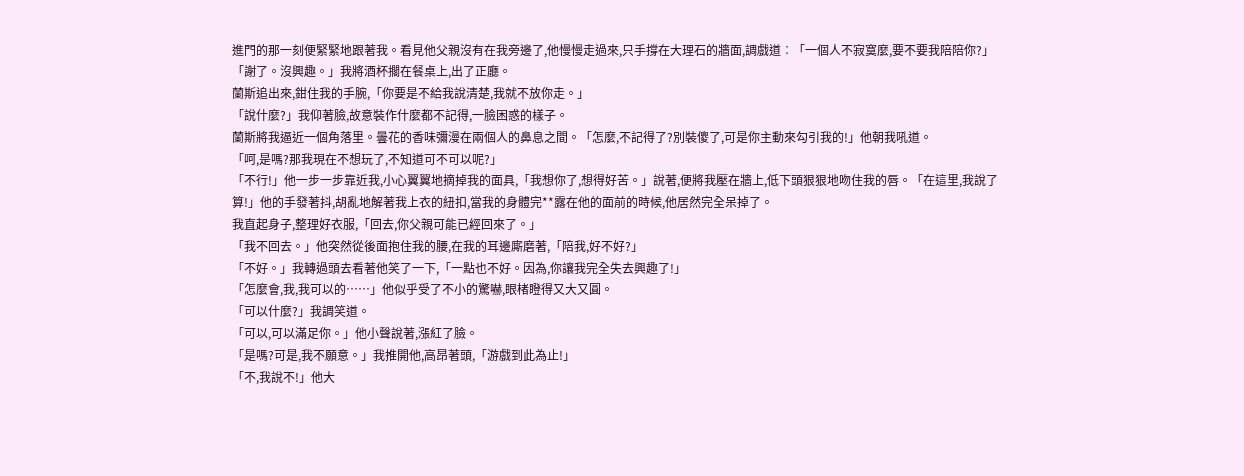進門的那一刻便緊緊地跟著我。看見他父親沒有在我旁邊了,他慢慢走過來,只手撐在大理石的牆面,調戲道︰「一個人不寂寞麼,要不要我陪陪你?」
「謝了。沒興趣。」我將酒杯擱在餐桌上,出了正廳。
蘭斯追出來,鉗住我的手腕,「你要是不給我說清楚,我就不放你走。」
「說什麼?」我仰著臉,故意裝作什麼都不記得,一臉困惑的樣子。
蘭斯將我逼近一個角落里。曇花的香味彌漫在兩個人的鼻息之間。「怎麼,不記得了?別裝傻了,可是你主動來勾引我的!」他朝我吼道。
「呵,是嗎?那我現在不想玩了,不知道可不可以呢?」
「不行!」他一步一步靠近我,小心翼翼地摘掉我的面具,「我想你了,想得好苦。」說著,便將我壓在牆上,低下頭狠狠地吻住我的唇。「在這里,我說了算!」他的手發著抖,胡亂地解著我上衣的紐扣,當我的身體完**露在他的面前的時候,他居然完全呆掉了。
我直起身子,整理好衣服,「回去,你父親可能已經回來了。」
「我不回去。」他突然從後面抱住我的腰,在我的耳邊廝磨著,「陪我,好不好?」
「不好。」我轉過頭去看著他笑了一下,「一點也不好。因為,你讓我完全失去興趣了!」
「怎麼會,我,我可以的……」他似乎受了不小的驚嚇,眼楮瞪得又大又圓。
「可以什麼?」我調笑道。
「可以,可以滿足你。」他小聲說著,漲紅了臉。
「是嗎?可是,我不願意。」我推開他,高昂著頭,「游戲到此為止!」
「不,我說不!」他大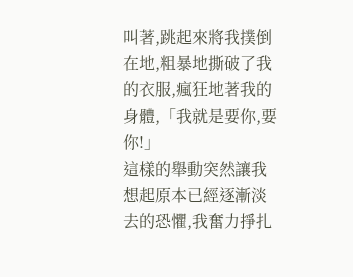叫著,跳起來將我撲倒在地,粗暴地撕破了我的衣服,瘋狂地著我的身體,「我就是要你,要你!」
這樣的舉動突然讓我想起原本已經逐漸淡去的恐懼,我奮力掙扎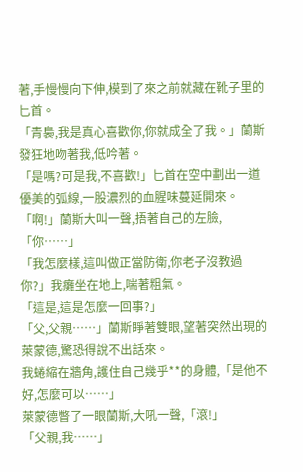著,手慢慢向下伸,模到了來之前就藏在靴子里的匕首。
「青裊,我是真心喜歡你,你就成全了我。」蘭斯發狂地吻著我,低吟著。
「是嗎?可是我,不喜歡!」匕首在空中劃出一道優美的弧線,一股濃烈的血腥味蔓延開來。
「啊!」蘭斯大叫一聲,捂著自己的左臉,「你……」
「我怎麼樣,這叫做正當防衛,你老子沒教過你?」我癱坐在地上,喘著粗氣。
「這是,這是怎麼一回事?」
「父,父親……」蘭斯睜著雙眼,望著突然出現的萊蒙德,驚恐得說不出話來。
我蜷縮在牆角,護住自己幾乎**的身體,「是他不好,怎麼可以……」
萊蒙德瞥了一眼蘭斯,大吼一聲,「滾!」
「父親,我……」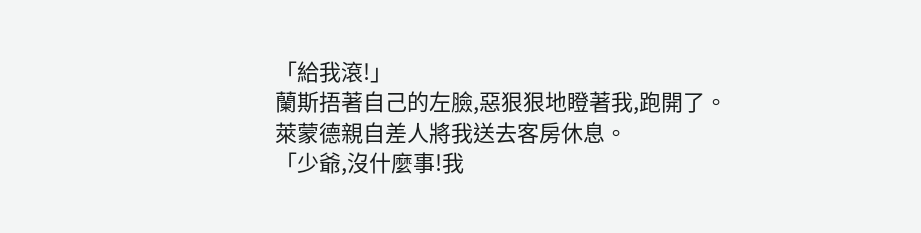「給我滾!」
蘭斯捂著自己的左臉,惡狠狠地瞪著我,跑開了。
萊蒙德親自差人將我送去客房休息。
「少爺,沒什麼事!我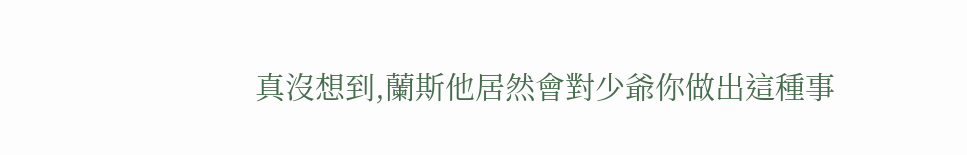真沒想到,蘭斯他居然會對少爺你做出這種事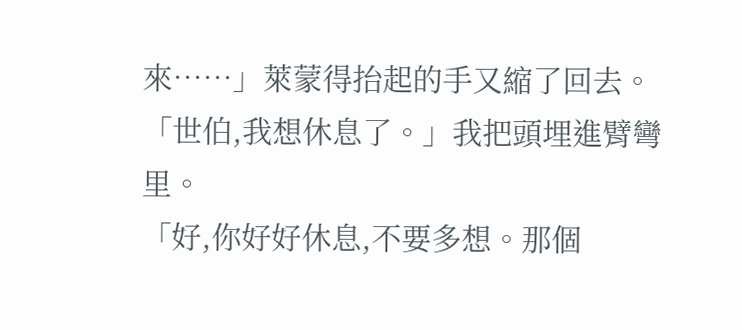來……」萊蒙得抬起的手又縮了回去。
「世伯,我想休息了。」我把頭埋進臂彎里。
「好,你好好休息,不要多想。那個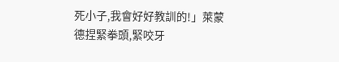死小子,我會好好教訓的!」萊蒙德捏緊拳頭,緊咬牙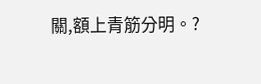關,額上青筋分明。?